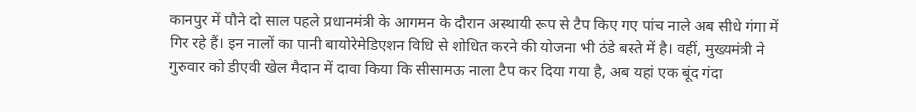कानपुर में पौने दो साल पहले प्रधानमंत्री के आगमन के दौरान अस्थायी रूप से टैप किए गए पांच नाले अब सीधे गंगा में गिर रहे हैं। इन नालों का पानी बायोरेमेडिएशन विधि से शोधित करने की योजना भी ठंडे बस्ते में है। वहीं, मुख्यमंत्री ने गुरुवार को डीएवी खेल मैदान में दावा किया कि सीसामऊ नाला टैप कर दिया गया है, अब यहां एक बूंद गंदा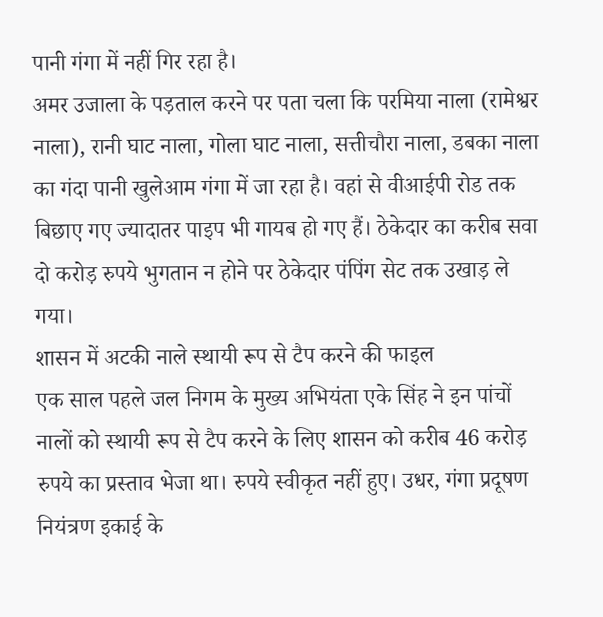पानी गंगा में नहीं गिर रहा है।
अमर उजाला के पड़ताल करने पर पता चला कि परमिया नाला (रामेश्वर नाला), रानी घाट नाला, गोला घाट नाला, सत्तीचौरा नाला, डबका नाला का गंदा पानी खुलेआम गंगा में जा रहा है। वहां से वीआईपी रोड तक बिछाए गए ज्यादातर पाइप भी गायब हो गए हैं। ठेकेदार का करीब सवा दो करोड़ रुपये भुगतान न होने पर ठेकेदार पंपिंग सेट तक उखाड़ ले गया।
शासन में अटकी नाले स्थायी रूप से टैप करने की फाइल
एक साल पहले जल निगम के मुख्य अभियंता एके सिंह ने इन पांचों नालों को स्थायी रूप से टैप करने के लिए शासन को करीब 46 करोड़ रुपये का प्रस्ताव भेजा था। रुपये स्वीकृत नहीं हुए। उधर, गंगा प्रदूषण नियंत्रण इकाई के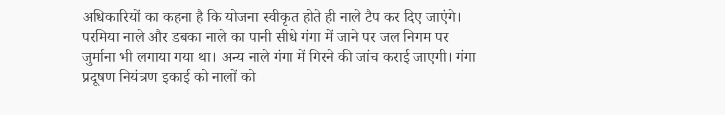अधिकारियों का कहना है कि योजना स्वीकृत होते ही नाले टैप कर दिए जाएंगे।
परमिया नाले और डबका नाले का पानी सीधे गंगा में जाने पर जल निगम पर जुर्माना भी लगाया गया था। अन्य नाले गंगा में गिरने की जांच कराई जाएगी। गंगा प्रदूषण नियंत्रण इकाई को नालों को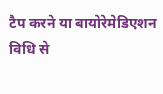टैप करने या बायोरेमेडिएशन विधि से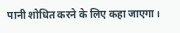पानी शोधित करने के लिए कहा जाएगा।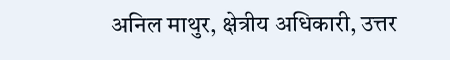अनिल माथुर, क्षेत्रीय अधिकारी, उत्तर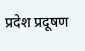प्रदेश प्रदूषण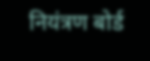नियंत्रण बोर्ड